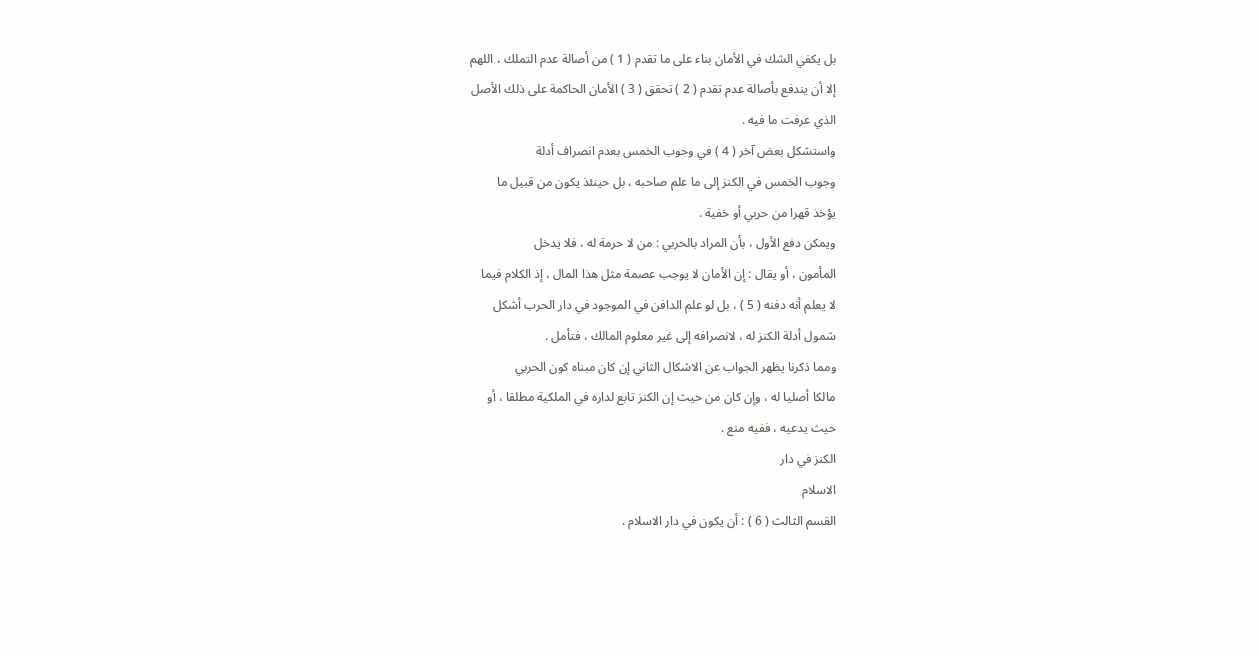بل يكفي الشك في الأمان بناء على ما تقدم ( 1 ) من أصالة عدم التملك ، اللهم
إلا أن يندفع بأصالة عدم تقدم ( 2 ) تحقق ( 3 ) الأمان الحاكمة على ذلك الأصل
الذي عرفت ما فيه .
واستشكل بعض آخر ( 4 ) في وجوب الخمس بعدم انصراف أدلة
وجوب الخمس في الكنز إلى ما علم صاحبه ، بل حينئذ يكون من قبيل ما
يؤخذ قهرا من حربي أو خفية .
ويمكن دفع الأول ، بأن المراد بالحربي : من لا حرمة له ، فلا يدخل
المأمون ، أو يقال : إن الأمان لا يوجب عصمة مثل هذا المال ، إذ الكلام فيما
لا يعلم أنه دفنه ( 5 ) ، بل لو علم الدافن في الموجود في دار الحرب أشكل
شمول أدلة الكنز له ، لانصرافه إلى غير معلوم المالك ، فتأمل .
ومما ذكرنا يظهر الجواب عن الاشكال الثاني إن كان مبناه كون الحربي
مالكا أصليا له ، وإن كان من حيث إن الكنز تابع لداره في الملكية مطلقا ، أو
حيث يدعيه ، ففيه منع .
الكنز في دار
الاسلام
القسم الثالث ( 6 ) : أن يكون في دار الاسلام .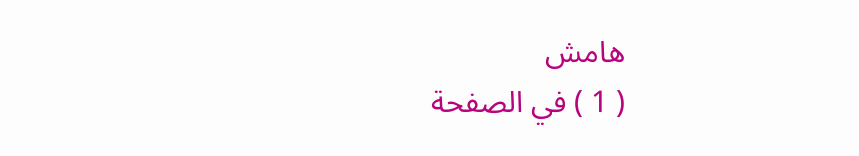هامش
( 1 ) في الصفحة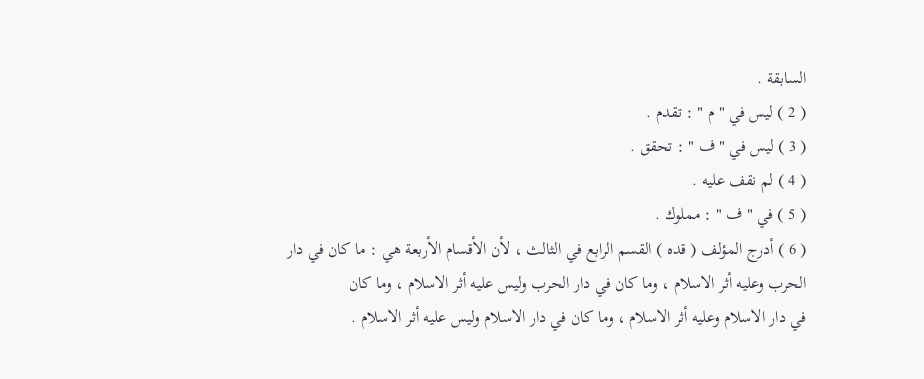السابقة .
( 2 ) ليس في " م " : تقدم .
( 3 ) ليس في " ف " : تحقق .
( 4 ) لم نقف عليه .
( 5 ) في " ف " : مملوك .
( 6 ) أدرج المؤلف ( قده ) القسم الرابع في الثالث ، لأن الأقسام الأربعة هي : ما كان في دار
الحرب وعليه أثر الاسلام ، وما كان في دار الحرب وليس عليه أثر الاسلام ، وما كان
في دار الاسلام وعليه أثر الاسلام ، وما كان في دار الاسلام وليس عليه أثر الاسلام .